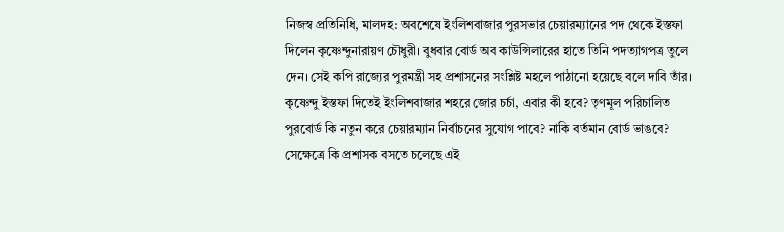নিজস্ব প্রতিনিধি, মালদহ: অবশেষে ইংলিশবাজার পুরসভার চেয়ারম্যানের পদ থেকে ইস্তফা দিলেন কৃষ্ণেন্দুনারায়ণ চৌধুরী। বুধবার বোর্ড অব কাউন্সিলারের হাতে তিনি পদত্যাগপত্র তুলে দেন। সেই কপি রাজ্যের পুরমন্ত্রী সহ প্রশাসনের সংশ্লিষ্ট মহলে পাঠানো হয়েছে বলে দাবি তাঁর।
কৃষ্ণেন্দু ইস্তফা দিতেই ইংলিশবাজার শহরে জোর চর্চা, এবার কী হবে? তৃণমূল পরিচালিত পুরবোর্ড কি নতুন করে চেয়ারম্যান নির্বাচনের সুযোগ পাবে? নাকি বর্তমান বোর্ড ভাঙবে? সেক্ষেত্রে কি প্রশাসক বসতে চলেছে এই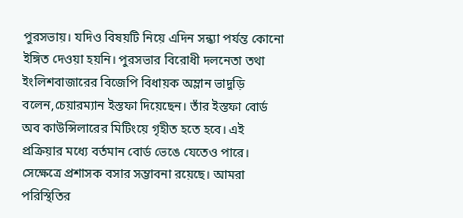পুরসভায়। যদিও বিষয়টি নিয়ে এদিন সন্ধ্যা পর্যন্ত কোনো ইঙ্গিত দেওয়া হয়নি। পুরসভার বিরোধী দলনেতা তথা ইংলিশবাজারের বিজেপি বিধায়ক অম্লান ভাদুড়ি বলেন,চেয়ারম্যান ইস্তফা দিয়েছেন। তাঁর ইস্তফা বোর্ড অব কাউন্সিলারের মিটিংয়ে গৃহীত হতে হবে। এই প্রক্রিয়ার মধ্যে বর্তমান বোর্ড ভেঙে যেতেও পারে। সেক্ষেত্রে প্রশাসক বসার সম্ভাবনা রয়েছে। আমরা পরিস্থিতির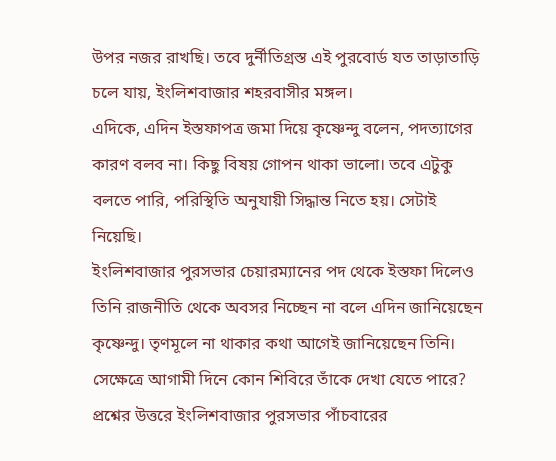উপর নজর রাখছি। তবে দুর্নীতিগ্রস্ত এই পুরবোর্ড যত তাড়াতাড়ি চলে যায়, ইংলিশবাজার শহরবাসীর মঙ্গল।
এদিকে, এদিন ইস্তফাপত্র জমা দিয়ে কৃষ্ণেন্দু বলেন, পদত্যাগের কারণ বলব না। কিছু বিষয় গোপন থাকা ভালো। তবে এটুকু বলতে পারি, পরিস্থিতি অনুযায়ী সিদ্ধান্ত নিতে হয়। সেটাই নিয়েছি।
ইংলিশবাজার পুরসভার চেয়ারম্যানের পদ থেকে ইস্তফা দিলেও তিনি রাজনীতি থেকে অবসর নিচ্ছেন না বলে এদিন জানিয়েছেন কৃষ্ণেন্দু। তৃণমূলে না থাকার কথা আগেই জানিয়েছেন তিনি। সেক্ষেত্রে আগামী দিনে কোন শিবিরে তাঁকে দেখা যেতে পারে? প্রশ্নের উত্তরে ইংলিশবাজার পুরসভার পাঁচবারের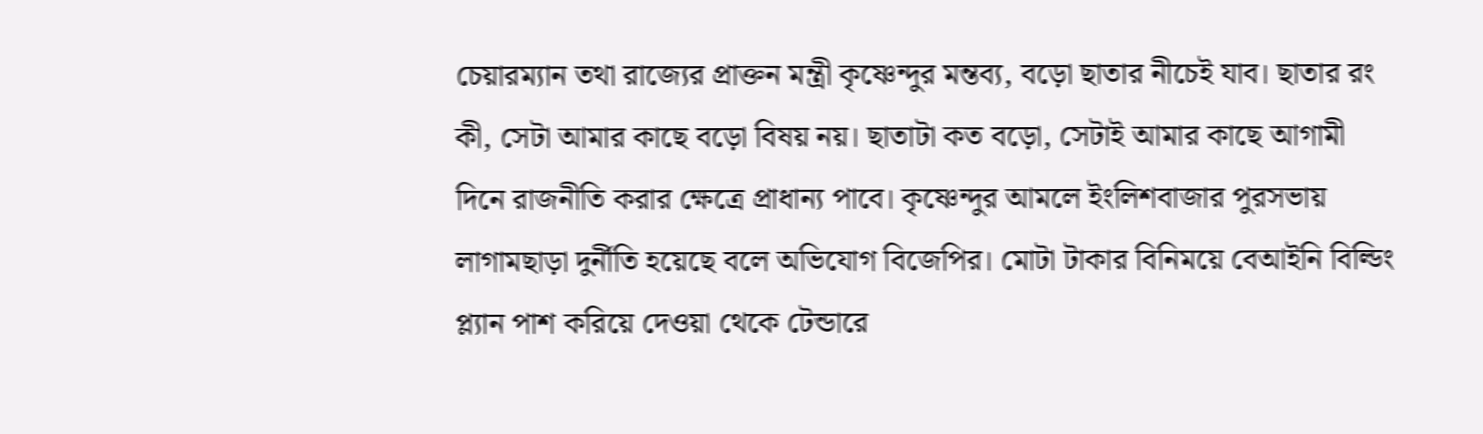চেয়ারম্যান তথা রাজ্যের প্রাক্তন মন্ত্রী কৃষ্ণেন্দুর মন্তব্য, বড়ো ছাতার নীচেই যাব। ছাতার রং কী, সেটা আমার কাছে বড়ো বিষয় নয়। ছাতাটা কত বড়ো, সেটাই আমার কাছে আগামী দিনে রাজনীতি করার ক্ষেত্রে প্রাধান্য পাবে। কৃষ্ণেন্দুর আমলে ইংলিশবাজার পুরসভায় লাগামছাড়া দুর্নীতি হয়েছে বলে অভিযোগ বিজেপির। মোটা টাকার বিনিময়ে বেআইনি বিল্ডিং প্ল্যান পাশ করিয়ে দেওয়া থেকে টেন্ডারে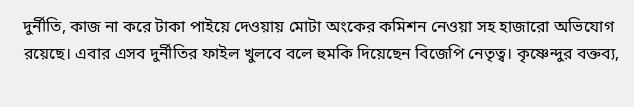দুর্নীতি, কাজ না করে টাকা পাইয়ে দেওয়ায় মোটা অংকের কমিশন নেওয়া সহ হাজারো অভিযোগ রয়েছে। এবার এসব দুর্নীতির ফাইল খুলবে বলে হুমকি দিয়েছেন বিজেপি নেতৃত্ব। কৃষ্ণেন্দুর বক্তব্য,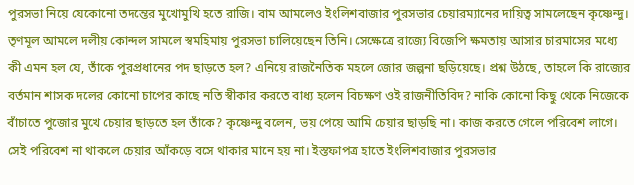পুরসভা নিয়ে যেকোনো তদন্তের মুখোমুখি হতে রাজি। বাম আমলেও ইংলিশবাজার পুরসভার চেয়ারম্যানের দায়িত্ব সামলেছেন কৃষ্ণেন্দু। তৃণমূল আমলে দলীয় কোন্দল সামলে স্বমহিমায় পুরসভা চালিয়েছেন তিনি। সেক্ষেত্রে রাজ্যে বিজেপি ক্ষমতায় আসার চারমাসের মধ্যে কী এমন হল যে, তাঁকে পুরপ্রধানের পদ ছাড়তে হল? এনিয়ে রাজনৈতিক মহলে জোর জল্পনা ছড়িয়েছে। প্রশ্ন উঠছে, তাহলে কি রাজ্যের বর্তমান শাসক দলের কোনো চাপের কাছে নতি স্বীকার করতে বাধ্য হলেন বিচক্ষণ ওই রাজনীতিবিদ? নাকি কোনো কিছু থেকে নিজেকে বাঁচাতে পুজোর মুখে চেয়ার ছাড়তে হল তাঁকে? কৃষ্ণেন্দু বলেন, ভয় পেয়ে আমি চেয়ার ছাড়ছি না। কাজ করতে গেলে পরিবেশ লাগে। সেই পরিবেশ না থাকলে চেয়ার আঁকড়ে বসে থাকার মানে হয় না। ইস্তফাপত্র হাতে ইংলিশবাজার পুরসভার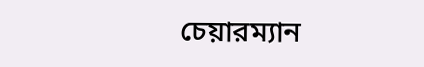চেয়ারম্যান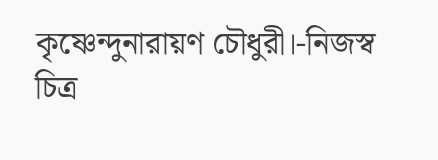কৃষ্ণেন্দুনারায়ণ চৌধুরী।-নিজস্ব চিত্র